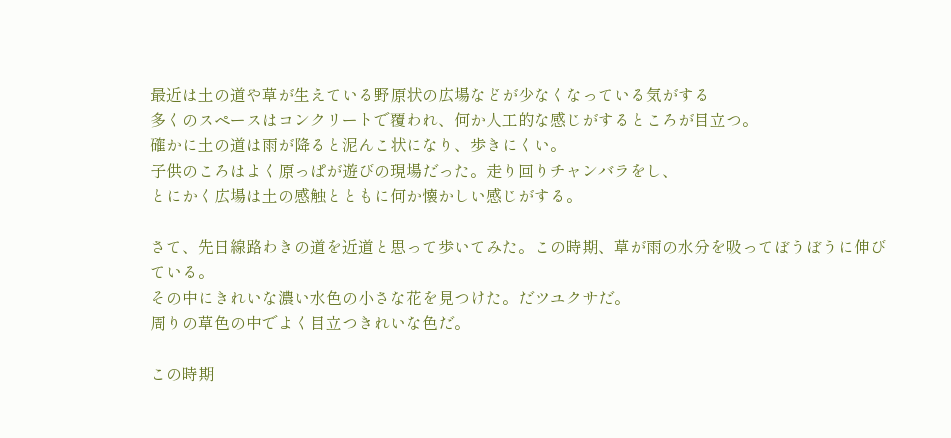最近は土の道や草が生えている野原状の広場などが少なくなっている気がする
多くのスペースはコンクリートで覆われ、何か人工的な感じがするところが目立つ。
確かに土の道は雨が降ると泥んこ状になり、歩きにくい。
子供のころはよく原っぱが遊びの現場だった。走り回りチャンバラをし、
とにかく広場は土の感触とともに何か懐かしい感じがする。

さて、先日線路わきの道を近道と思って歩いてみた。この時期、草が雨の水分を吸ってぼうぼうに伸びている。
その中にきれいな濃い水色の小さな花を見つけた。だツユクサだ。
周りの草色の中でよく目立つきれいな色だ。

この時期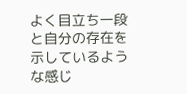よく目立ち一段と自分の存在を示しているような感じ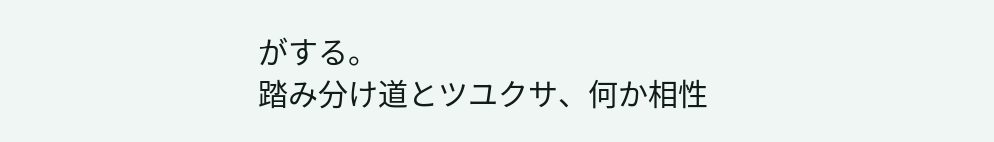がする。
踏み分け道とツユクサ、何か相性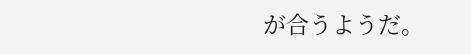が合うようだ。